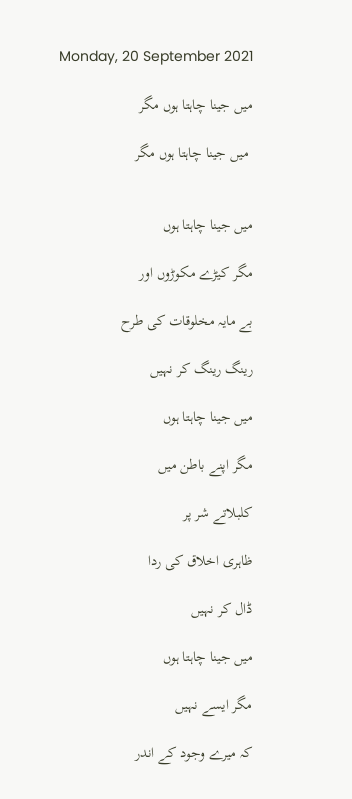Monday, 20 September 2021

میں جینا چاہتا ہوں مگر

 میں جینا چاہتا ہوں مگر


میں جینا چاہتا ہوں

مگر کیڑے مکوڑوں اور

بے مایہ مخلوقات کی طرح

رینگ رینگ کر نہیں

میں جینا چاہتا ہوں

مگر اپنے باطن میں

کلبلاتے شر پر

ظاہری اخلاق کی ردا

ڈال کر نہیں

میں جینا چاہتا ہوں

مگر ایسے نہیں

کہ میرے وجود کے اندر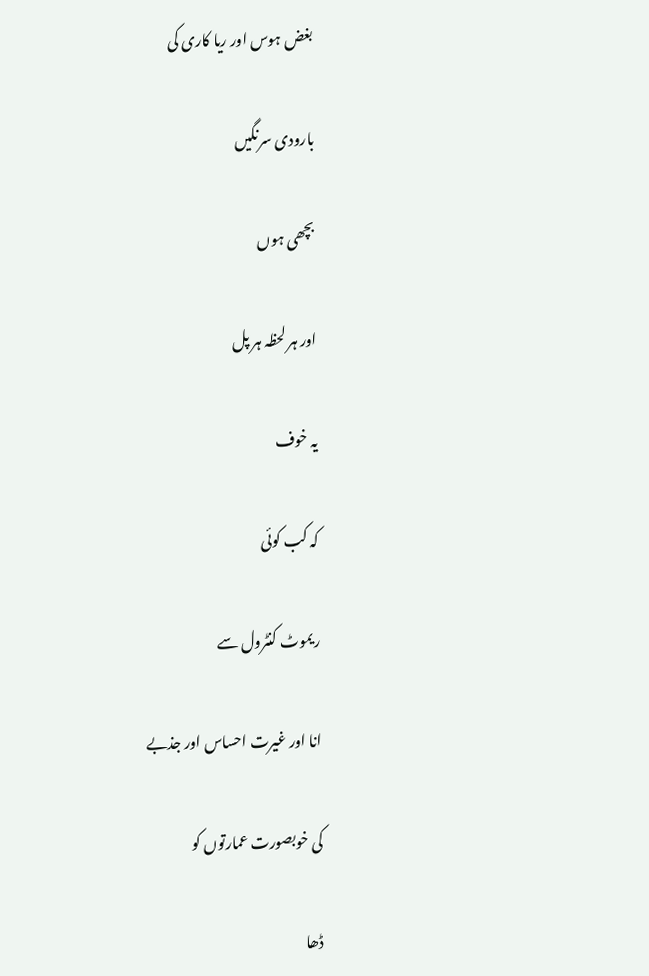بغض ہوس اور ریا کاری کی

بارودی سرنگیں

بچھی ہوں

اور ہر لحظہ ہر پل

یہ خوف

کہ کب کوئی

ریموٹ کنٹرول سے

انا اور غیرت احساس اور جذبے

کی خوبصورت عمارتوں کو

ڈھا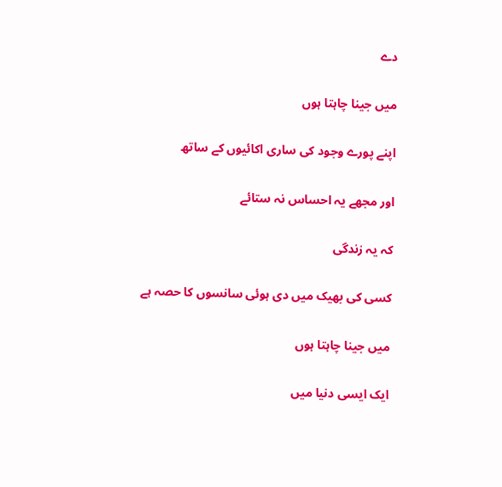دے

میں جینا چاہتا ہوں

اپنے پورے وجود کی ساری اکائیوں کے ساتھ

اور مجھے یہ احساس نہ ستائے

کہ یہ زندگی

کسی کی بھیک میں دی ہوئی سانسوں کا حصہ ہے

میں جینا چاہتا ہوں

ایک ایسی دنیا میں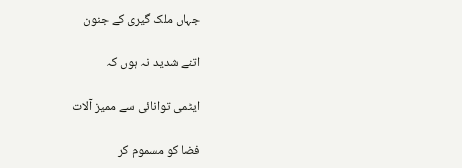جہاں ملک گیری کے جنون

اتنے شدید نہ ہوں کہ

ایٹمی توانائی سے ممیز آلات

فضا کو مسموم کر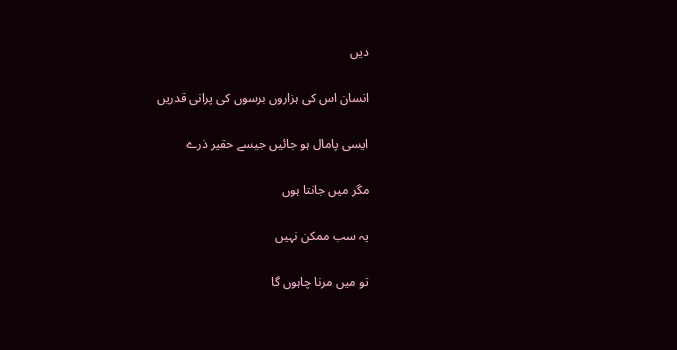دیں

انسان اس کی ہزاروں برسوں کی پرانی قدریں

ایسی پامال ہو جائیں جیسے حقیر ذرے

مگر میں جانتا ہوں

یہ سب ممکن نہیں

تو میں مرنا چاہوں گا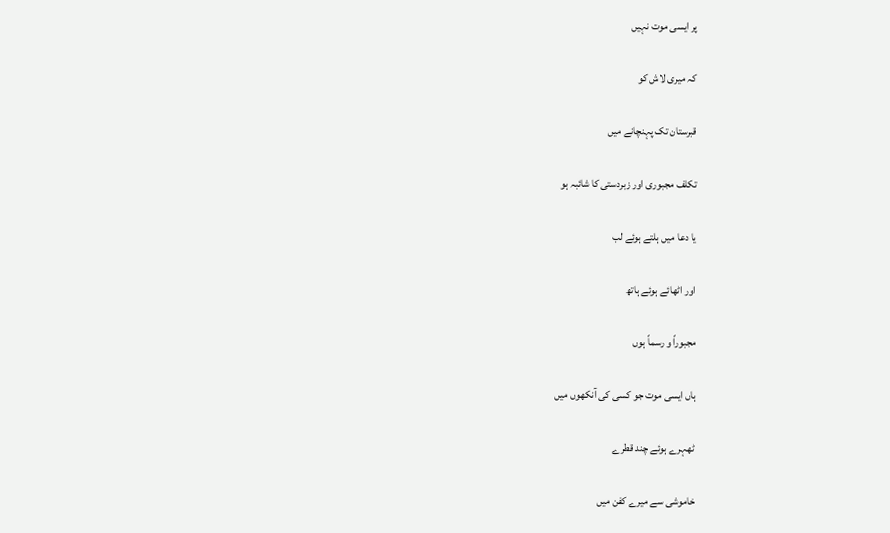پر ایسی موت نہیں

کہ میری لاش کو

قبرستان تک پہنچانے میں

تکلف مجبوری اور زبردستی کا شائبہ ہو

یا دعا میں ہلتے ہوئے لب

اور اٹھائے ہوئے ہاتھ

مجبوراً و رسماً ہوں

ہاں ایسی موت جو کسی کی آنکھوں میں

ٹھہرے ہوئے چند قطرے

خاموشی سے میرے کفن میں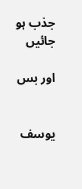جذب ہو جائیں

اور بس


یوسف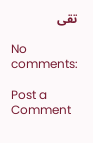تقی

No comments:

Post a Comment